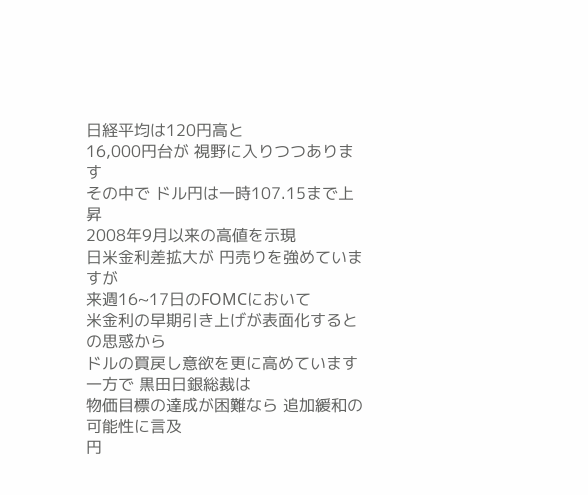日経平均は120円高と
16,000円台が 視野に入りつつあります
その中で ドル円は一時107.15まで上昇
2008年9月以来の高値を示現
日米金利差拡大が 円売りを強めていますが
来週16~17日のFOMCにおいて
米金利の早期引き上げが表面化するとの思惑から
ドルの買戻し意欲を更に高めています
一方で 黒田日銀総裁は
物価目標の達成が困難なら 追加緩和の可能性に言及
円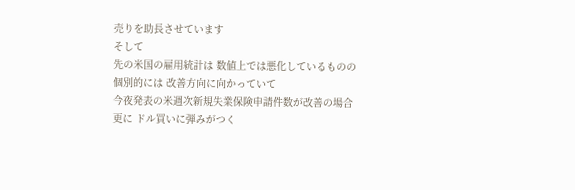売りを助長させています
そして
先の米国の雇用統計は 数値上では悪化しているものの
個別的には 改善方向に向かっていて
今夜発表の米週次新規失業保険申請件数が改善の場合
更に ドル買いに弾みがつく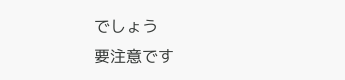でしょう
要注意です